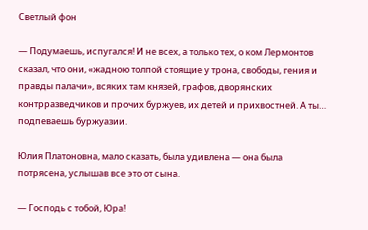Светлый фон

— Подумаешь, испугался! И не всех, а только тех, о ком Лермонтов сказал, что они, «жадною толпой стоящие у трона, свободы, гения и правды палачи», всяких там князей, графов, дворянских контрразведчиков и прочих буржуев, их детей и прихвостней. А ты… подпеваешь буржуазии.

Юлия Платоновна, мало сказать, была удивлена — она была потрясена, услышав все это от сына.

— Господь с тобой, Юра!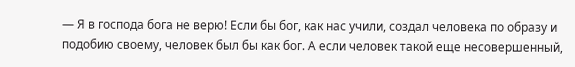— Я в господа бога не верю! Если бы бог, как нас учили, создал человека по образу и подобию своему, человек был бы как бог. А если человек такой еще несовершенный,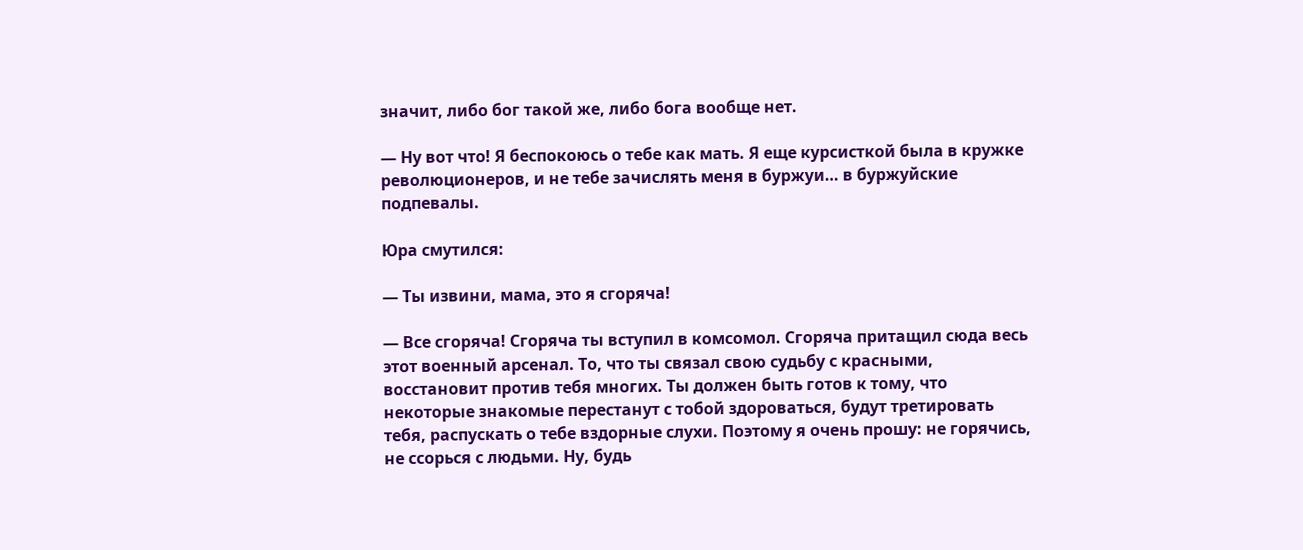значит, либо бог такой же, либо бога вообще нет.

— Ну вот что! Я беспокоюсь о тебе как мать. Я еще курсисткой была в кружке революционеров, и не тебе зачислять меня в буржуи… в буржуйские подпевалы.

Юра смутился:

— Ты извини, мама, это я сгоряча!

— Все сгоряча! Сгоряча ты вступил в комсомол. Сгоряча притащил сюда весь этот военный арсенал. То, что ты связал свою судьбу с красными, восстановит против тебя многих. Ты должен быть готов к тому, что некоторые знакомые перестанут с тобой здороваться, будут третировать тебя, распускать о тебе вздорные слухи. Поэтому я очень прошу: не горячись, не ссорься с людьми. Ну, будь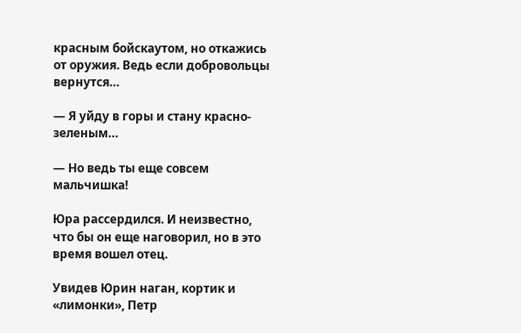красным бойскаутом, но откажись от оружия. Ведь если добровольцы вернутся…

— Я уйду в горы и стану красно-зеленым…

— Но ведь ты еще совсем мальчишка!

Юра рассердился. И неизвестно, что бы он еще наговорил, но в это время вошел отец.

Увидев Юрин наган, кортик и «лимонки», Петр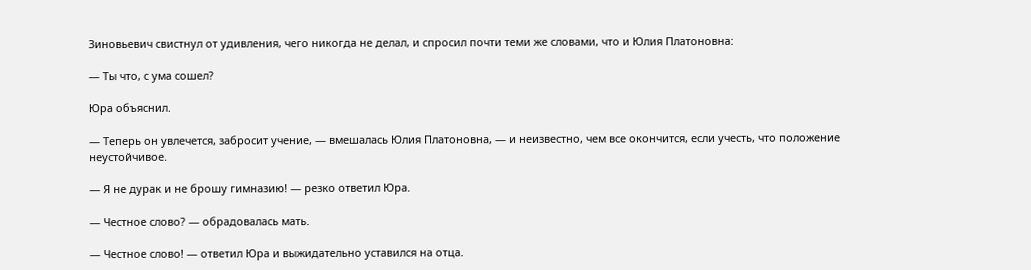Зиновьевич свистнул от удивления, чего никогда не делал, и спросил почти теми же словами, что и Юлия Платоновна:

— Ты что, с ума сошел?

Юра объяснил.

— Теперь он увлечется, забросит учение, — вмешалась Юлия Платоновна, — и неизвестно, чем все окончится, если учесть, что положение неустойчивое.

— Я не дурак и не брошу гимназию! — резко ответил Юра.

— Честное слово? — обрадовалась мать.

— Честное слово! — ответил Юра и выжидательно уставился на отца.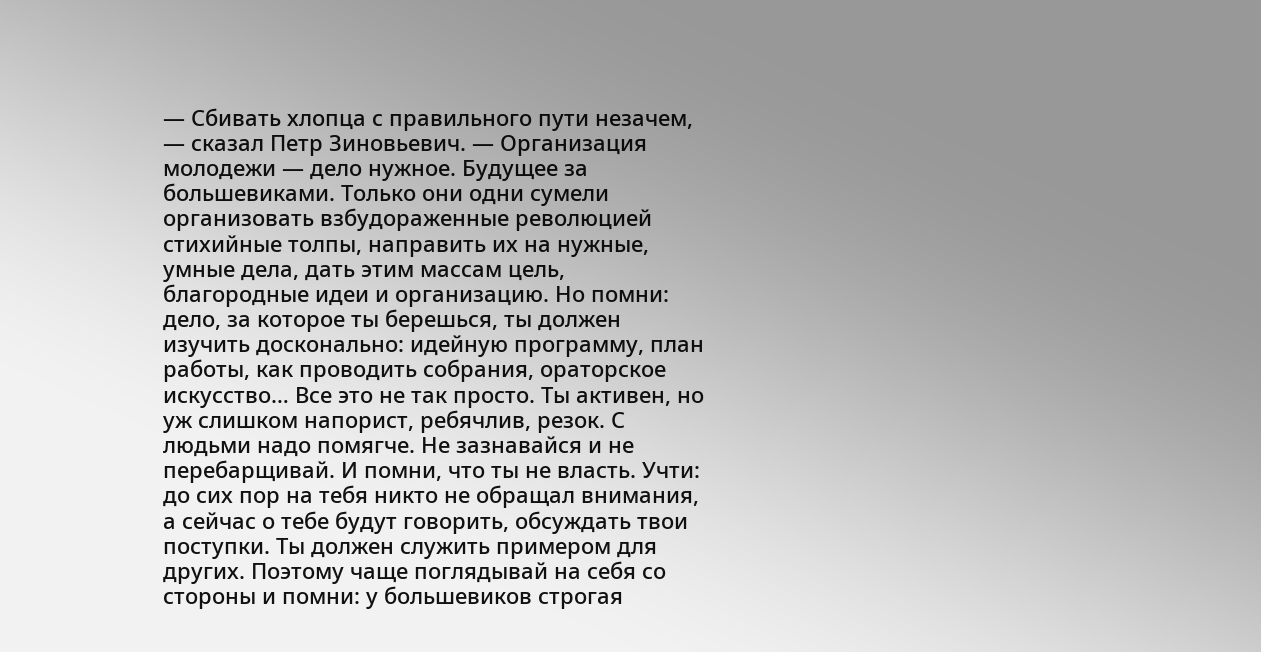— Сбивать хлопца с правильного пути незачем, — сказал Петр Зиновьевич. — Организация молодежи — дело нужное. Будущее за большевиками. Только они одни сумели организовать взбудораженные революцией стихийные толпы, направить их на нужные, умные дела, дать этим массам цель, благородные идеи и организацию. Но помни: дело, за которое ты берешься, ты должен изучить досконально: идейную программу, план работы, как проводить собрания, ораторское искусство… Все это не так просто. Ты активен, но уж слишком напорист, ребячлив, резок. С людьми надо помягче. Не зазнавайся и не перебарщивай. И помни, что ты не власть. Учти: до сих пор на тебя никто не обращал внимания, а сейчас о тебе будут говорить, обсуждать твои поступки. Ты должен служить примером для других. Поэтому чаще поглядывай на себя со стороны и помни: у большевиков строгая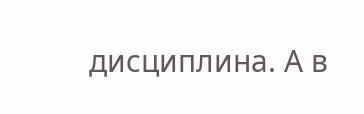дисциплина. А в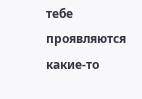тебе проявляются какие-то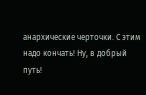анархические черточки. С этим надо кончать! Ну, в добрый путь!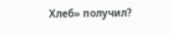Хлеб» получил?